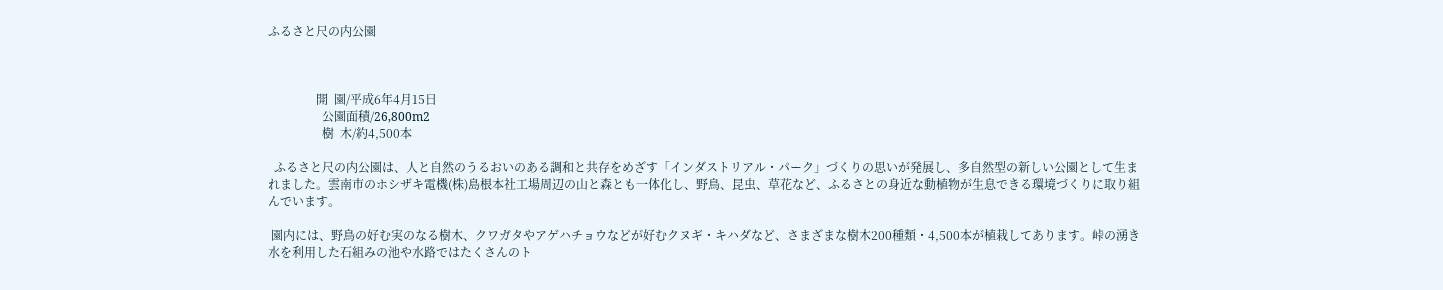ふるさと尺の内公園



                開  園/平成6年4月15日
                  公園面積/26,800m2
                  樹  木/約4,500本

  ふるさと尺の内公園は、人と自然のうるおいのある調和と共存をめざす「インダストリアル・パーク」づくりの思いが発展し、多自然型の新しい公園として生まれました。雲南市のホシザキ電機(株)島根本社工場周辺の山と森とも一体化し、野鳥、昆虫、草花など、ふるさとの身近な動植物が生息できる環境づくりに取り組んでいます。

 園内には、野鳥の好む実のなる樹木、クワガタやアゲハチョウなどが好むクヌギ・キハダなど、さまざまな樹木200種類・4,500本が植栽してあります。峠の湧き水を利用した石組みの池や水路ではたくさんのト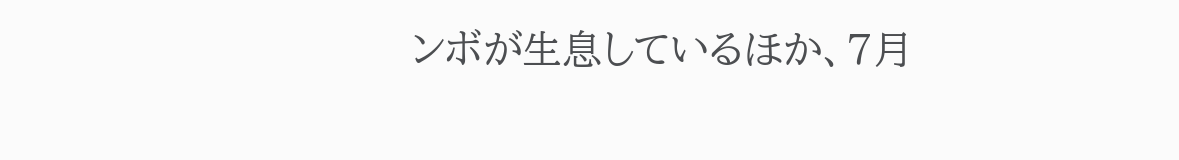ンボが生息しているほか、7月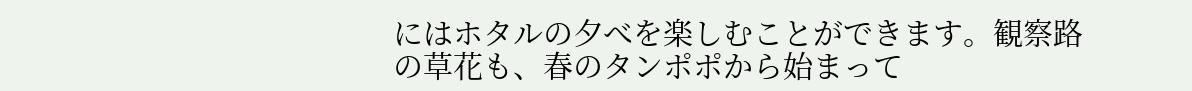にはホタルの夕べを楽しむことができます。観察路の草花も、春のタンポポから始まって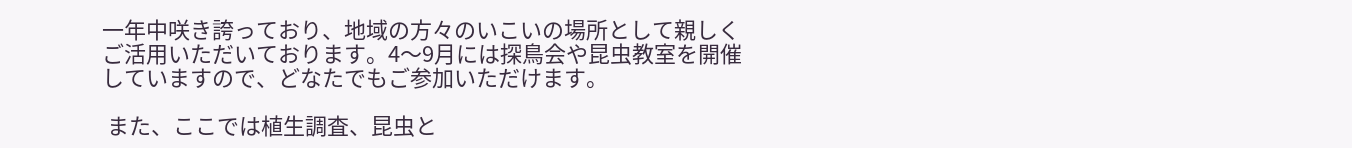一年中咲き誇っており、地域の方々のいこいの場所として親しくご活用いただいております。4〜9月には探鳥会や昆虫教室を開催していますので、どなたでもご参加いただけます。

 また、ここでは植生調査、昆虫と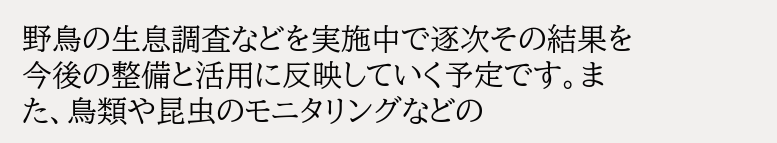野鳥の生息調査などを実施中で逐次その結果を今後の整備と活用に反映していく予定です。また、鳥類や昆虫のモニタリングなどの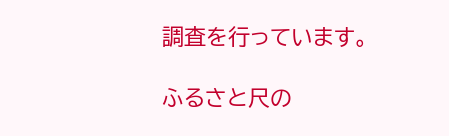調査を行っています。

ふるさと尺の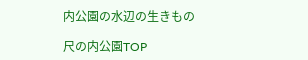内公園の水辺の生きもの

尺の内公園TOP